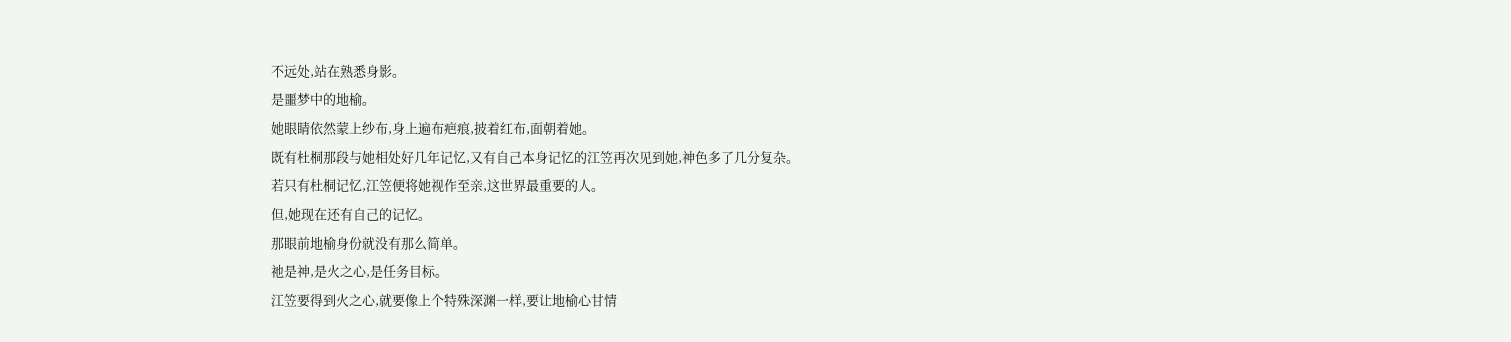不远处,站在熟悉身影。
是噩梦中的地榆。
她眼睛依然蒙上纱布,身上遍布疤痕,披着红布,面朝着她。
既有杜桐那段与她相处好几年记忆,又有自己本身记忆的江笠再次见到她,神色多了几分复杂。
若只有杜桐记忆,江笠便将她视作至亲,这世界最重要的人。
但,她现在还有自己的记忆。
那眼前地榆身份就没有那么简单。
祂是神,是火之心,是任务目标。
江笠要得到火之心,就要像上个特殊深渊一样,要让地榆心甘情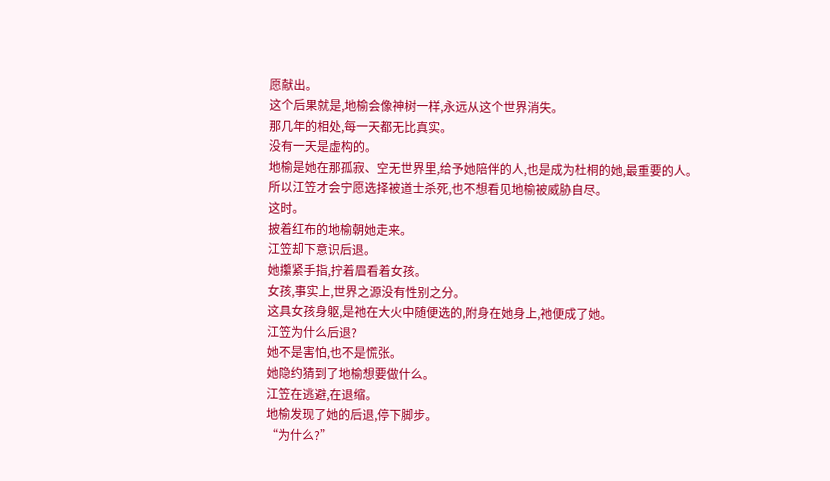愿献出。
这个后果就是,地榆会像神树一样,永远从这个世界消失。
那几年的相处,每一天都无比真实。
没有一天是虚构的。
地榆是她在那孤寂、空无世界里,给予她陪伴的人,也是成为杜桐的她,最重要的人。
所以江笠才会宁愿选择被道士杀死,也不想看见地榆被威胁自尽。
这时。
披着红布的地榆朝她走来。
江笠却下意识后退。
她攥紧手指,拧着眉看着女孩。
女孩,事实上,世界之源没有性别之分。
这具女孩身躯,是祂在大火中随便选的,附身在她身上,祂便成了她。
江笠为什么后退?
她不是害怕,也不是慌张。
她隐约猜到了地榆想要做什么。
江笠在逃避,在退缩。
地榆发现了她的后退,停下脚步。
“为什么?”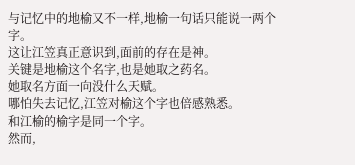与记忆中的地榆又不一样,地榆一句话只能说一两个字。
这让江笠真正意识到,面前的存在是神。
关键是地榆这个名字,也是她取之药名。
她取名方面一向没什么天赋。
哪怕失去记忆,江笠对榆这个字也倍感熟悉。
和江榆的榆字是同一个字。
然而,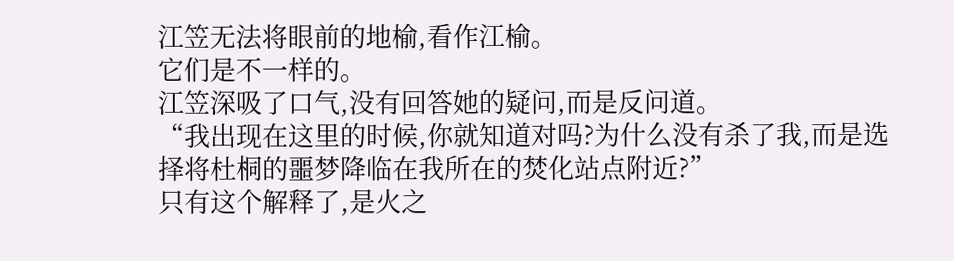江笠无法将眼前的地榆,看作江榆。
它们是不一样的。
江笠深吸了口气,没有回答她的疑问,而是反问道。
“我出现在这里的时候,你就知道对吗?为什么没有杀了我,而是选择将杜桐的噩梦降临在我所在的焚化站点附近?”
只有这个解释了,是火之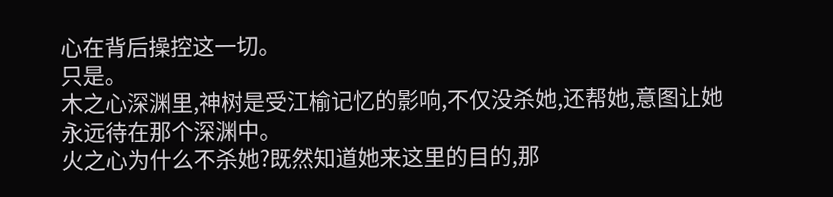心在背后操控这一切。
只是。
木之心深渊里,神树是受江榆记忆的影响,不仅没杀她,还帮她,意图让她永远待在那个深渊中。
火之心为什么不杀她?既然知道她来这里的目的,那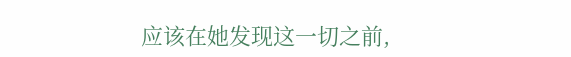应该在她发现这一切之前,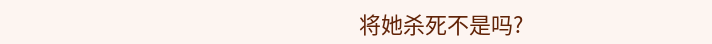将她杀死不是吗?